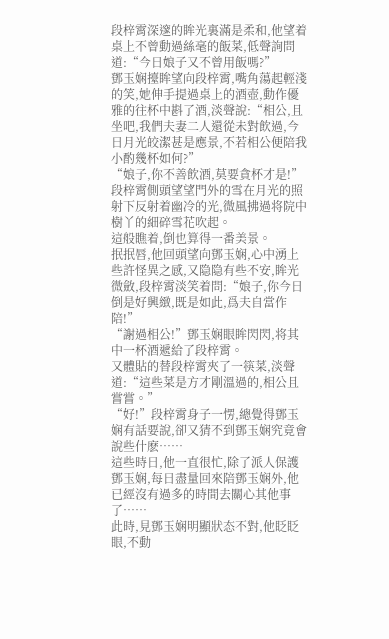段梓霄深邃的眸光裏滿是柔和,他望着桌上不曾動過絲毫的飯菜,低聲詢問道:“今日娘子又不曾用飯嗎?”
鄧玉娴擡眸望向段梓霄,嘴角蕩起輕淺的笑,她伸手提過桌上的酒壺,動作優雅的往杯中斟了酒,淡聲說:“相公,且坐吧,我們夫妻二人還從未對飲過,今日月光皎潔甚是應景,不若相公便陪我小酌幾杯如何?”
“娘子,你不善飲酒,莫要貪杯才是!”段梓霄側頭望望門外的雪在月光的照射下反射着幽冷的光,微風拂過将院中樹丫的細碎雪花吹起。
這般瞧着,倒也算得一番美景。
抿抿唇,他回頭望向鄧玉娴,心中湧上些許怪異之感,又隐隐有些不安,眸光微斂,段梓霄淡笑着問:“娘子,你今日倒是好興緻,既是如此,爲夫自當作陪!”
“謝過相公!”鄧玉娴眼眸閃閃,将其中一杯酒遞給了段梓霄。
又體貼的替段梓霄夾了一筷菜,淡聲道:“這些菜是方才剛溫過的,相公且嘗嘗。”
“好!”段梓霄身子一愣,總覺得鄧玉娴有話要說,卻又猜不到鄧玉娴究竟會說些什麽……
這些時日,他一直很忙,除了派人保護鄧玉娴,每日盡量回來陪鄧玉娴外,他已經沒有過多的時間去關心其他事了……
此時,見鄧玉娴明顯狀态不對,他眨眨眼,不動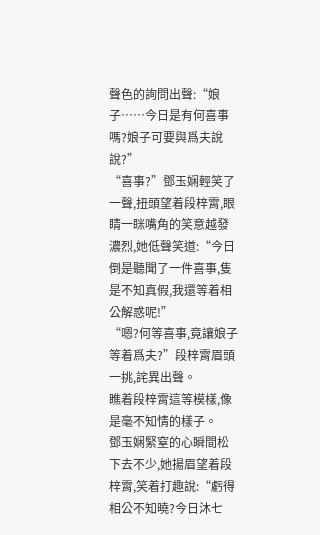聲色的詢問出聲:“娘子……今日是有何喜事嗎?娘子可要與爲夫說說?”
“喜事?”鄧玉娴輕笑了一聲,扭頭望着段梓霄,眼睛一眯嘴角的笑意越發濃烈,她低聲笑道:“今日倒是聽聞了一件喜事,隻是不知真假,我還等着相公解惑呢!”
“嗯?何等喜事,竟讓娘子等着爲夫?”段梓霄眉頭一挑,詫異出聲。
瞧着段梓霄這等模樣,像是毫不知情的樣子。
鄧玉娴緊窒的心瞬間松下去不少,她揚眉望着段梓霄,笑着打趣說:“虧得相公不知曉?今日沐七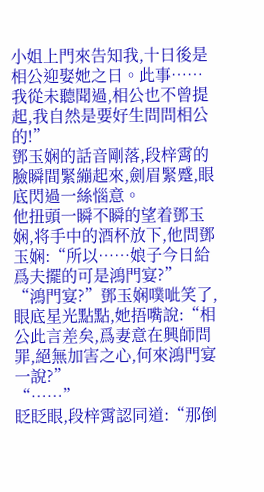小姐上門來告知我,十日後是相公迎娶她之日。此事……我從未聽聞過,相公也不曾提起,我自然是要好生問問相公的!”
鄧玉娴的話音剛落,段梓霄的臉瞬間緊繃起來,劍眉緊蹙,眼底閃過一絲惱意。
他扭頭一瞬不瞬的望着鄧玉娴,将手中的酒杯放下,他問鄧玉娴:“所以……娘子今日給爲夫擺的可是鴻門宴?”
“鴻門宴?”鄧玉娴噗呲笑了,眼底星光點點,她捂嘴說:“相公此言差矣,爲妻意在興師問罪,絕無加害之心,何來鴻門宴一說?”
“……”
眨眨眼,段梓霄認同道:“那倒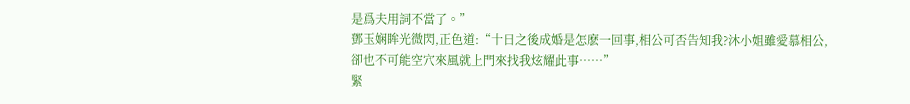是爲夫用詞不當了。”
鄧玉娴眸光微閃,正色道:“十日之後成婚是怎麽一回事,相公可否告知我?沐小姐雖愛慕相公,卻也不可能空穴來風就上門來找我炫耀此事……”
緊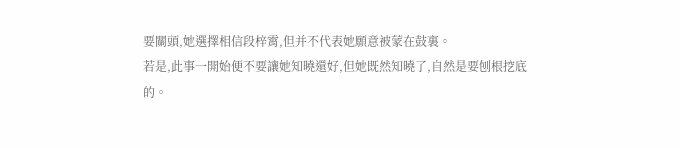要關頭,她選擇相信段梓霄,但并不代表她願意被蒙在鼓裏。
若是,此事一開始便不要讓她知曉還好,但她既然知曉了,自然是要刨根挖底的。